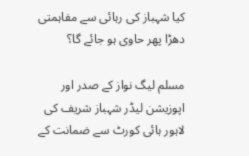کیا شہباز کی رہائی سے مفاہمتی دھڑا پھر حاوی ہو جائے گا؟

مسلم لیگ نواز کے صدر اور اپوزیشن لیڈر شہباز شریف کی لاہور ہائی کورٹ سے ضمانت کے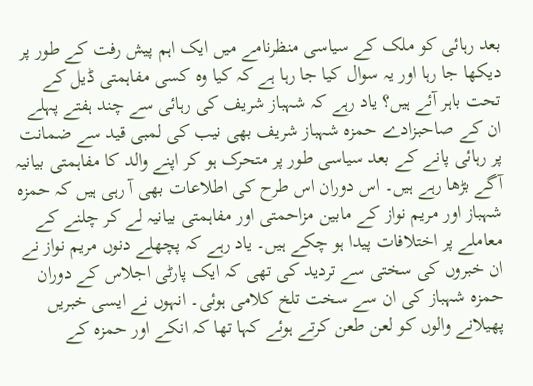بعد رہائی کو ملک کے سیاسی منظرنامے میں ایک اہم پیش رفت کے طور پر دیکھا جا رہا اور یہ سوال کیا جا رہا ہے کہ کیا وہ کسی مفاہمتی ڈیل کے تحت باہر آئے ہیں؟ یاد رہے کہ شہباز شریف کی رہائی سے چند ہفتے پہلے ان کے صاحبزادے حمزہ شہباز شریف بھی نیب کی لمبی قید سے ضمانت پر رہائی پانے کے بعد سیاسی طور پر متحرک ہو کر اپنے والد کا مفاہمتی بیانیہ آگے بڑھا رہے ہیں۔ اس دوران اس طرح کی اطلاعات بھی آ رہی ہیں کہ حمزہ شہباز اور مریم نواز کے مابین مزاحمتی اور مفاہمتی بیانیہ لے کر چلنے کے معاملے پر اختلافات پیدا ہو چکے ہیں۔ یاد رہے کہ پچھلے دنوں مریم نواز نے ان خبروں کی سختی سے تردید کی تھی کہ ایک پارٹی اجلاس کے دوران حمزہ شہباز کی ان سے سخت تلخ کلامی ہوئی۔ انہوں نے ایسی خبریں پھیلانے والوں کو لعن طعن کرتے ہوئے کہا تھا کہ انکے اور حمزہ کے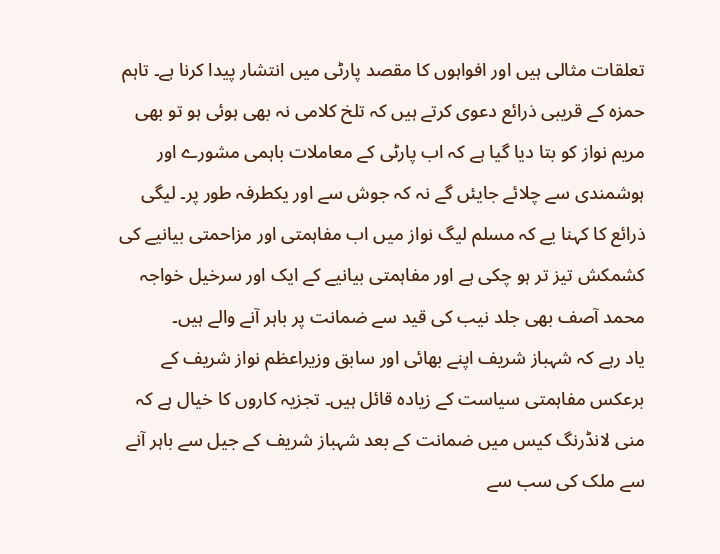تعلقات مثالی ہیں اور افواہوں کا مقصد پارٹی میں انتشار پیدا کرنا ہے۔ تاہم حمزہ کے قریبی ذرائع دعوی کرتے ہیں کہ تلخ کلامی نہ بھی ہوئی ہو تو بھی مریم نواز کو بتا دیا گیا ہے کہ اب پارٹی کے معاملات باہمی مشورے اور ہوشمندی سے چلائے جایئں گے نہ کہ جوش سے اور یکطرفہ طور پر۔ لیگی ذرائع کا کہنا یے کہ مسلم لیگ نواز میں اب مفاہمتی اور مزاحمتی بیانیے کی کشمکش تیز تر ہو چکی ہے اور مفاہمتی بیانیے کے ایک اور سرخیل خواجہ محمد آصف بھی جلد نیب کی قید سے ضمانت پر باہر آنے والے ہیں۔
یاد رہے کہ شہباز شریف اپنے بھائی اور سابق وزیراعظم نواز شریف کے برعکس مفاہمتی سیاست کے زیادہ قائل ہیں۔ تجزیہ کاروں کا خیال ہے کہ منی لانڈرنگ کیس میں ضمانت کے بعد شہباز شریف کے جیل سے باہر آنے سے ملک کی سب سے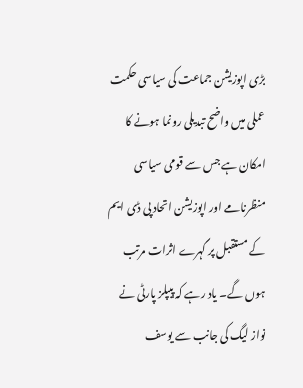بڑی اپوزیشن جماعت کی سیاسی حکمت عملی میں واضح تبدیلی رونما ہونے کا امکان ہے جس سے قومی سیاسی منظرنامے اور اپوزیشن اتحاد پی ڈی ایم کے مستقبل پر گہرے اثرات مرتب ہوں گے۔ یاد رہے کہ پیپلز پارٹی نے نواز لیگ کی جانب سے یوسف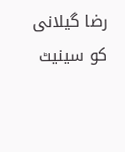رضا گیلانی کو سینیٹ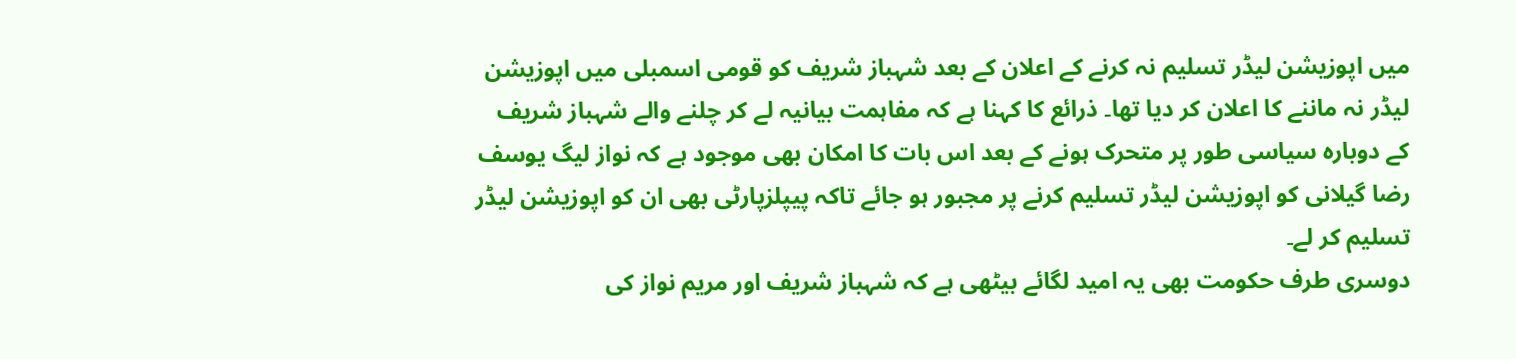میں اپوزیشن لیڈر تسلیم نہ کرنے کے اعلان کے بعد شہباز شریف کو قومی اسمبلی میں اپوزیشن لیڈر نہ ماننے کا اعلان کر دیا تھا۔ ذرائع کا کہنا ہے کہ مفاہمت بیانیہ لے کر چلنے والے شہباز شریف کے دوبارہ سیاسی طور پر متحرک ہونے کے بعد اس بات کا امکان بھی موجود ہے کہ نواز لیگ یوسف رضا گیلانی کو اپوزیشن لیڈر تسلیم کرنے پر مجبور ہو جائے تاکہ پیپلزپارٹی بھی ان کو اپوزیشن لیڈر تسلیم کر لے۔
دوسری طرف حکومت بھی یہ امید لگائے بیٹھی ہے کہ شہباز شریف اور مریم نواز کی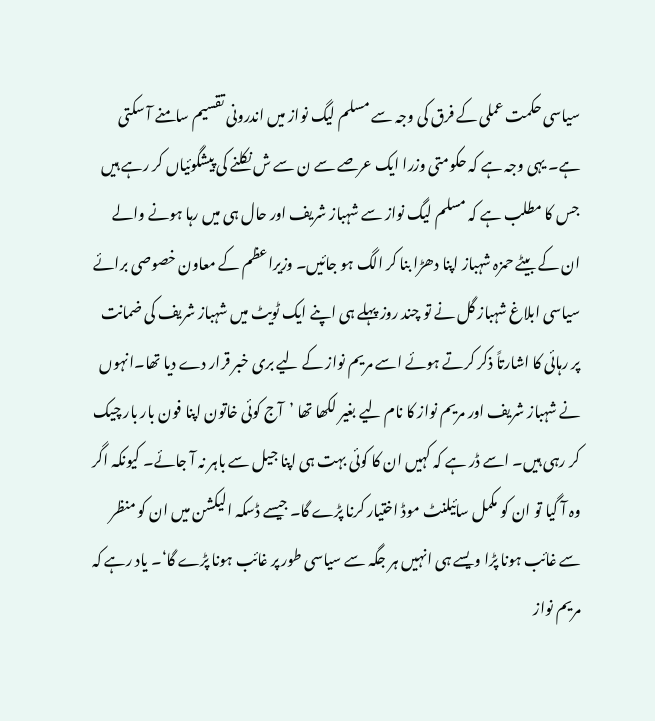سیاسی حکمت عملی کے فرق کی وجہ سے مسلم لیگ نواز میں اندرونی تقسیم سامنے آ سکتی ہے۔ یہی وجہ ہے کہ حکومتی وزرا ایک عرصے سے ن سے ش نکلنے کی پیشگوئیاں کر رہے ہیں جس کا مطلب ہے کہ مسلم لیگ نواز سے شہباز شریف اور حال ہی میں رہا ہونے والے ان کے بیٹے حمزہ شہباز اپنا دھڑا بنا کر الگ ہو جائیں۔ وزیراعظم کے معاون خصوصی برائے سیاسی ابلاغ شہباز گل نے تو چند روز پہلے ہی اپنے ایک ٹویٹ میں شہباز شریف کی ضمانت پر رہائی کا اشارتاً ذکر کرتے ہوئے اسے مریم نواز کے لیے بری خبر قرار دے دیا تھا۔انہوں نے شہباز شریف اور مریم نواز کا نام لیے بغیر لکھا تھا ’آج کوئی خاتون اپنا فون بار بار چیک کر رہی ہیں۔ اسے ڈر ہے کہ کہیں ان کا کوئی بہت ہی اپنا جیل سے باہر نہ آ جائے۔ کیونکہ اگر وہ آ گیا تو ان کو مکمل سائیلنٹ موڈ اختیار کرنا پڑے گا۔ جیسے ڈسکہ الیکشن میں ان کو منظر سے غائب ہونا پڑا ویسے ہی انہیں ہر جگہ سے سیاسی طور پر غائب ہونا پڑے گا‘۔ یاد رہے کہ مریم نواز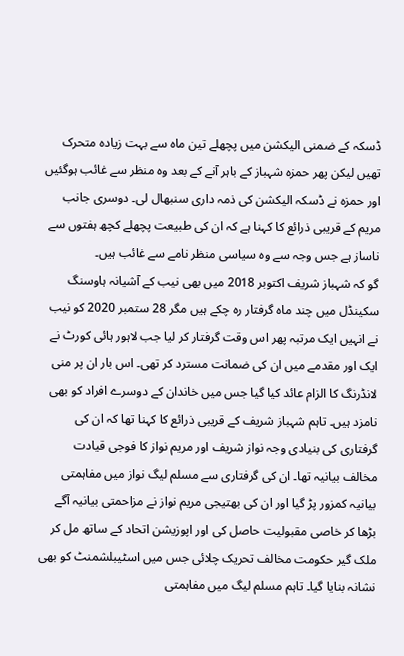ڈسکہ کے ضمنی الیکشن میں پچھلے تین ماہ سے بہت زیادہ متحرک تھیں لیکن پھر حمزہ شہباز کے باہر آنے کے بعد وہ منظر سے غائب ہوگئیں اور حمزہ نے ڈسکہ الیکشن کی ذمہ داری سنبھال لی۔ دوسری جانب مریم کے قریبی ذرائع کا کہنا ہے کہ ان کی طبیعت پچھلے کچھ ہفتوں سے ناساز ہے جس وجہ سے وہ سیاسی منظر نامے سے غائب ہیں۔
گو کہ شہباز شریف اکتوبر 2018 میں بھی نیب کے آشیانہ ہاوسنگ سکینڈل میں چند ماہ گرفتار رہ چکے ہیں مگر 28 ستمبر 2020 کو نیب نے انہیں ایک مرتبہ پھر اس وقت گرفتار کر لیا جب لاہور ہائی کورٹ نے ایک اور مقدمے میں ان کی ضمانت مسترد کر تھی۔ اس بار ان پر منی لانڈرنگ کا الزام عائد کیا گیا جس میں خاندان کے دوسرے افراد کو بھی نامزد ہیں۔ تاہم شہباز شریف کے قریبی ذرائع کا کہنا تھا کہ ان کی گرفتاری کی بنیادی وجہ نواز شریف اور مریم نواز کا فوجی قیادت مخالف بیانیہ تھا۔ ان کی گرفتاری سے مسلم لیگ نواز میں مفاہمتی بیانیہ کمزور پڑ گیا اور ان کی بھتیجی مریم نواز نے مزاحمتی بیانیہ آگے بڑھا کر خاصی مقبولیت حاصل کی اور اپوزیشن اتحاد کے ساتھ مل کر ملک گیر حکومت مخالف تحریک چلائی جس میں اسٹیبلشمنٹ کو بھی نشانہ بنایا گیا۔ تاہم مسلم لیگ میں مفاہمتی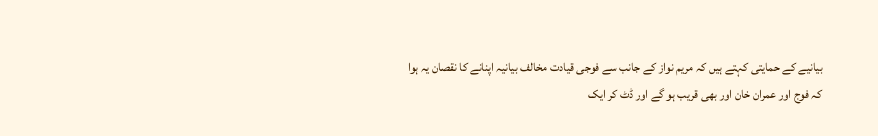بیانیے کے حمایتی کہتے ہیں کہ مریم نواز کے جانب سے فوجی قیادت مخالف بیانیہ اپنانے کا نقصان یہ ہوا کہ فوج اور عمران خان اور بھی قریب ہو گے اور ڈٹ کر ایک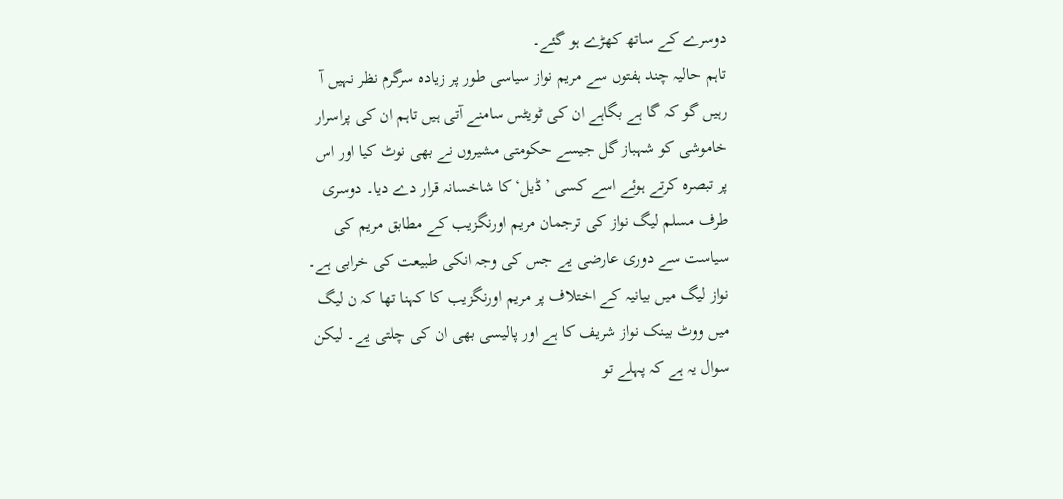دوسرے کے ساتھ کھڑے ہو گئے۔
تاہم حالیہ چند ہفتوں سے مریم نواز سیاسی طور پر زیادہ سرگرم نظر نہیں آ رہیں گو کہ گا ہے بگاہے ان کی ٹویٹس سامنے آتی ہیں تاہم ان کی پراسرار خاموشی کو شہباز گل جیسے حکومتی مشیروں نے بھی نوٹ کیا اور اس پر تبصرہ کرتے ہوئے اسے کسی ’ڈیل‘ کا شاخسانہ قرار دے دیا۔ دوسری طرف مسلم لیگ نواز کی ترجمان مریم اورنگزیب کے مطابق مریم کی سیاست سے دوری عارضی یے جس کی وجہ انکی طبیعت کی خرابی ہے۔ نواز لیگ میں بیانیہ کے اختلاف پر مریم اورنگزیب کا کہنا تھا کہ ن لیگ میں ووٹ بینک نواز شریف کا ہے اور پالیسی بھی ان کی چلتی یے۔ لیکن سوال یہ ہے کہ پہلے تو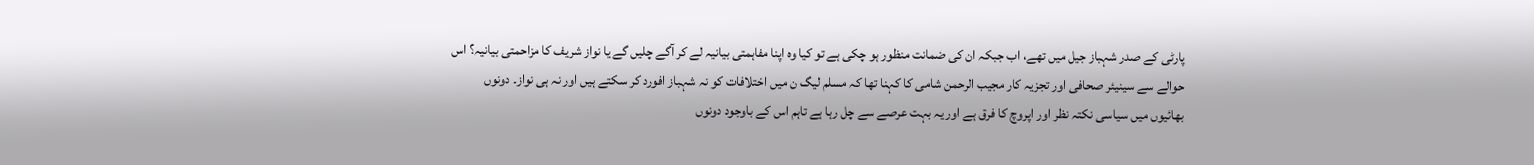پارٹی کے صدر شہباز جیل میں تھے، اب جبکہ ان کی ضمانت منظور ہو چکی ہے تو کیا وہ اپنا مفاہمتی بیانیہ لے کر آگے چلیں گے یا نواز شریف کا مزاحمتی بیانیہ؟ اس حوالے سے سینیئر صحافی اور تجزیہ کار مجیب الرحمن شامی کا کہنا تھا کہ مسلم لیگ ن میں اختلافات کو نہ شہباز افورد کر سکتے ہیں اور نہ ہی نواز۔ دونوں بھائیوں میں سیاسی نکتہ نظر اور اپروچ کا فرق ہے اور یہ بہت عرصے سے چل رہا ہے تاہم اس کے باوجود دونوں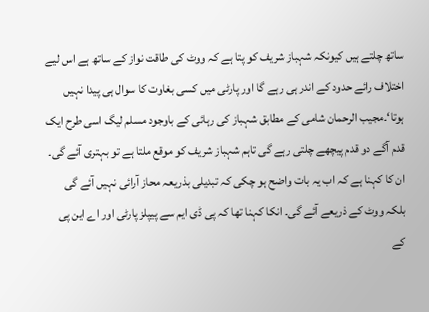ساتھ چلتے ہیں کیونکہ شہباز شریف کو پتا ہے کہ ووٹ کی طاقت نواز کے ساتھ ہے اس لیے اختلاف رائے حدود کے اندر ہی رہے گا اور پارٹی میں کسی بغاوت کا سوال ہی پیدا نہیں ہوتا‘۔مجیب الرحمان شامی کے مطابق شہباز کی رہائی کے باوجود مسلم لیگ اسی طرح ایک قدم آگے دو قدم پیچھے چلتی رہے گی تاہم شہباز شریف کو موقع ملتا ہے تو بہتری آئے گی۔ ان کا کہنا ہے کہ اب یہ بات واضح ہو چکی کہ تبدیلی بذریعہ محاز آرائی نہیں آئے گی بلکہ ووٹ کے ذریعے آئے گی۔ انکا کہنا تھا کہ پی ڈی ایم سے پیپلز پارٹی اور اے این پی کے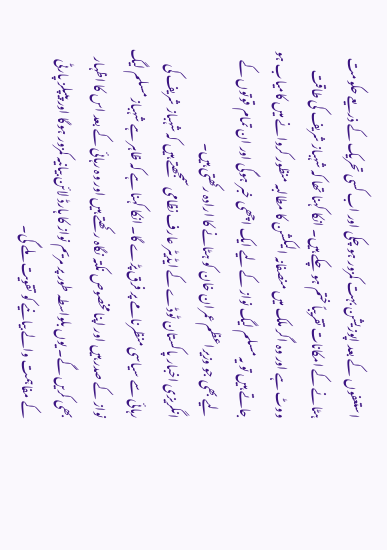استعفوں کے بعد اپوزیشن بہت کمزور ہو چکی اور اب کسی تحریک کے ذریعے حکومت ہٹانے کے امکانات تقریباً ختم ہو چکے ہیں۔ انکا کہنا تھا کہ شہباز شریف کی طاقت ووٹ ہے اور وہ اگر ملک میں منصفانہ الیکشن کا مطالبہ منظور کروانے میں کامیاب ہو جاتے ہیں تو یہ مسلم لیگ نواز کے لیے ایک اچھی خبر ہوگی اور ان تمام قوتوں کے لیے بھی جو وزیراعظم عمران خان کو ہٹانے کا ارادہ رکھتی ہیں۔
انگریزی اخبار پاکستان ٹوڈے کے ایڈیٹر عارف نظامی سمجھتے ہیں کہ شہباز شریف کی رہائی سے سیاسی منظرنامے پر فرق پڑے گا۔ انکا کہنا ہے کہ ظاہر ہے شہباز مسلم لیگ نواز کے صدر ہیں اور اپنا مخصوص نکتہ نگاہ رکھتے ہیں اور وہ رہائی کے بعد اس کا اظہار بھی کریں گے۔ یوں بلواسطہ طور پر مریم نواز کا ہارڈ لائن بیانیہ کمزور ہوگا اور پیپلز پارٹی کے مفاہمت والے بیانیے کو تقویت ملے گی۔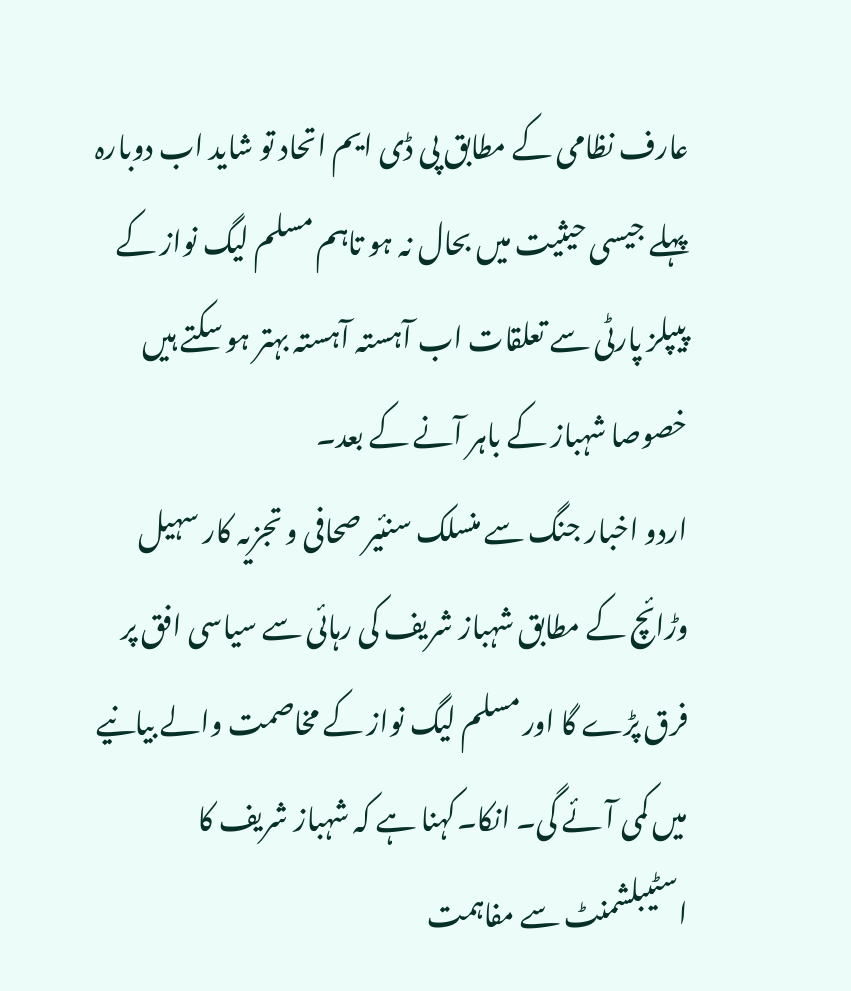عارف نظامی کے مطابق پی ڈی ایم اتحاد تو شاید اب دوبارہ پہلے جیسی حیثیت میں بحال نہ ہو تاہم مسلم لیگ نواز کے پیپلز پارٹی سے تعلقات اب آہستہ آہستہ بہتر ہو سکتے ہیں خصوصا شہباز کے باہر آنے کے بعد۔
اردو اخبار جنگ سے منسلک سنئیر صحافی و تجزیہ کار سہیل وڑائچ کے مطابق شہباز شریف کی رہائی سے سیاسی افق پر فرق پڑے گا اور مسلم لیگ نواز کے مخاصمت والے بیانیے میں کمی آئے گی۔ انکا۔کہنا ہے کہ شہباز شریف کا اسٹیبلشمنٹ سے مفاہمت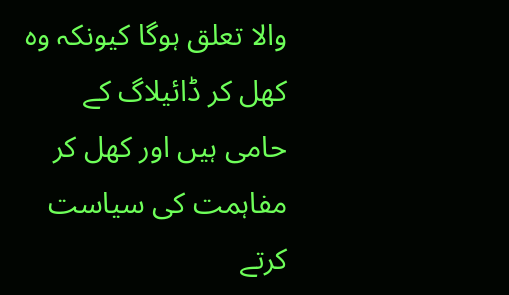والا تعلق ہوگا کیونکہ وہ کھل کر ڈائیلاگ کے حامی ہیں اور کھل کر مفاہمت کی سیاست کرتے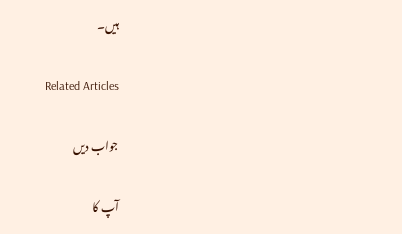ہیں۔

Related Articles

جواب دیں

آپ کا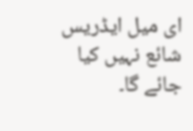ای میل ایڈریس شائع نہیں کیا جائے گا۔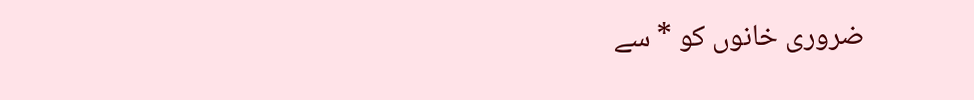ضروری خانوں کو * سے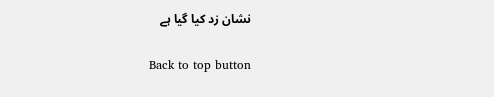نشان زد کیا گیا ہے

Back to top button